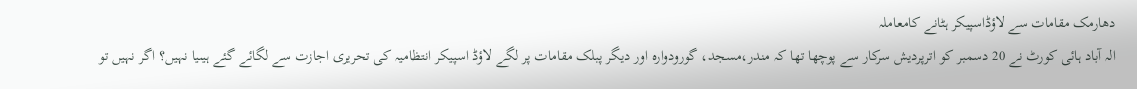دھارمک مقامات سے لاؤڈاسپیکر ہٹانے کامعاملہ
الہ آباد ہائی کورٹ نے 20 دسمبر کو اترپردیش سرکار سے پوچھا تھا کہ مندر،مسجد، گورودوارہ اور دیگر پبلک مقامات پر لگے لاؤڈ اسپیکر انتظامیہ کی تحریری اجازت سے لگائے گئے ہیںیا نہیں؟ اگر نہیں تو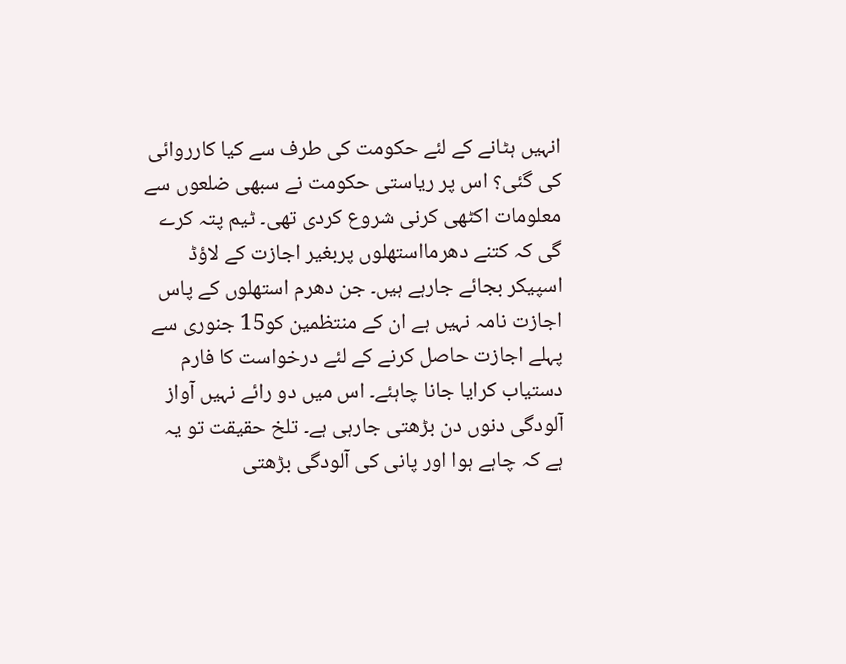انہیں ہٹانے کے لئے حکومت کی طرف سے کیا کارروائی کی گئی؟ اس پر ریاستی حکومت نے سبھی ضلعوں سے معلومات اکٹھی کرنی شروع کردی تھی۔ ٹیم پتہ کرے گی کہ کتنے دھرمااستھلوں پربغیر اجازت کے لاؤڈ اسپیکر بجائے جارہے ہیں۔ جن دھرم استھلوں کے پاس اجازت نامہ نہیں ہے ان کے منتظمین کو15 جنوری سے پہلے اجازت حاصل کرنے کے لئے درخواست کا فارم دستیاب کرایا جانا چاہئے۔ اس میں دو رائے نہیں آواز آلودگی دنوں دن بڑھتی جارہی ہے۔ تلخ حقیقت تو یہ ہے کہ چاہے ہوا اور پانی کی آلودگی بڑھتی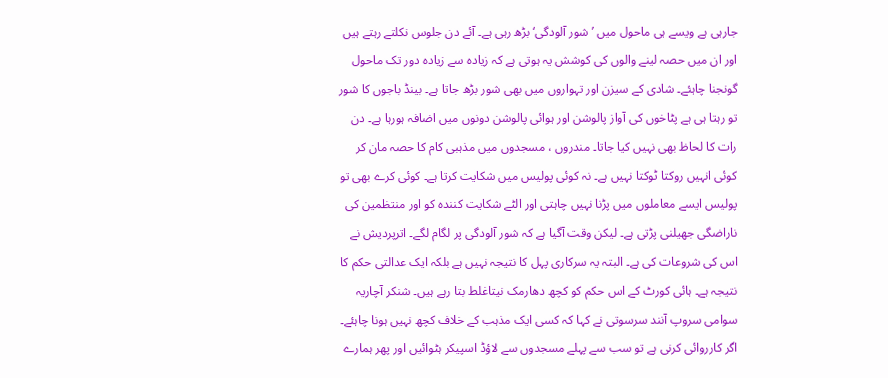جارہی ہے ویسے ہی ماحول میں ’شور آلودگی‘ بڑھ رہی ہے۔ آئے دن جلوس نکلتے رہتے ہیں اور ان میں حصہ لینے والوں کی کوشش یہ ہوتی ہے کہ زیادہ سے زیادہ دور تک ماحول گونجنا چاہئے۔ شادی کے سیزن اور تہواروں میں بھی شور بڑھ جاتا ہے۔ بینڈ باجوں کا شور تو رہتا ہی ہے پٹاخوں کی آواز پالوشن اور ہوائی پالوشن دونوں میں اضافہ ہورہا ہے۔ دن رات کا لحاظ بھی نہیں کیا جاتا۔ مندروں ، مسجدوں میں مذہبی کام کا حصہ مان کر کوئی انہیں روکتا ٹوکتا نہیں ہے۔ نہ کوئی پولیس میں شکایت کرتا ہے۔ کوئی کرے بھی تو پولیس ایسے معاملوں میں پڑنا نہیں چاہتی اور الٹے شکایت کنندہ کو اور منتظمین کی ناراضگی جھیلنی پڑتی ہے۔ لیکن وقت آگیا ہے کہ شور آلودگی پر لگام لگے۔ اترپردیش نے اس کی شروعات کی ہے۔ البتہ یہ سرکاری پہل کا نتیجہ نہیں ہے بلکہ ایک عدالتی حکم کا نتیجہ ہے۔ ہائی کورٹ کے اس حکم کو کچھ دھارمک نیتاغلط بتا رہے ہیں۔ شنکر آچاریہ سوامی سروپ آنند سرسوتی نے کہا کہ کسی ایک مذہب کے خلاف کچھ نہیں ہونا چاہئے۔ اگر کارروائی کرنی ہے تو سب سے پہلے مسجدوں سے لاؤڈ اسپیکر ہٹوائیں اور پھر ہمارے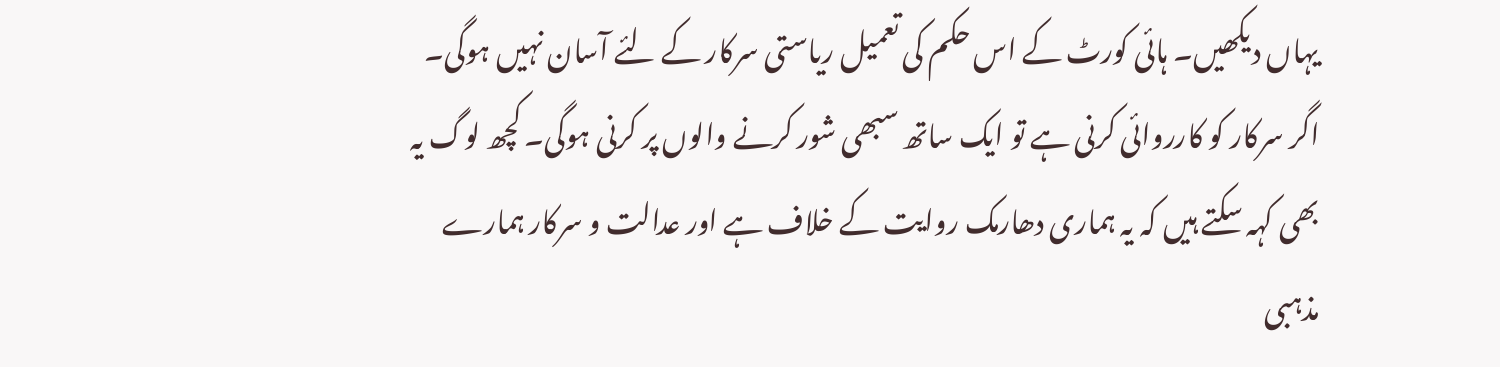یہاں دیکھیں۔ ہائی کورٹ کے اس حکم کی تعمیل ریاستی سرکار کے لئے آسان نہیں ہوگی۔ اگر سرکار کو کارروائی کرنی ہے تو ایک ساتھ سبھی شور کرنے والوں پر کرنی ہوگی۔ کچھ لوگ یہ بھی کہہ سکتے ہیں کہ یہ ہماری دھارمک روایت کے خلاف ہے اور عدالت و سرکار ہمارے مذہبی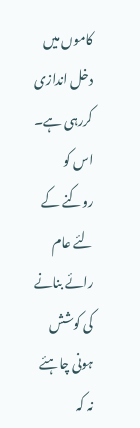کاموں میں دخل اندازی کررہی ہے۔ اس کو روکنے کے لئے عام رائے بنانے کی کوشش ہونی چاہئے نہ کہ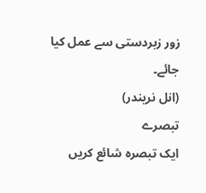زور زبردستی سے عمل کیا جائے۔
(انل نریندر)
تبصرے
ایک تبصرہ شائع کریں